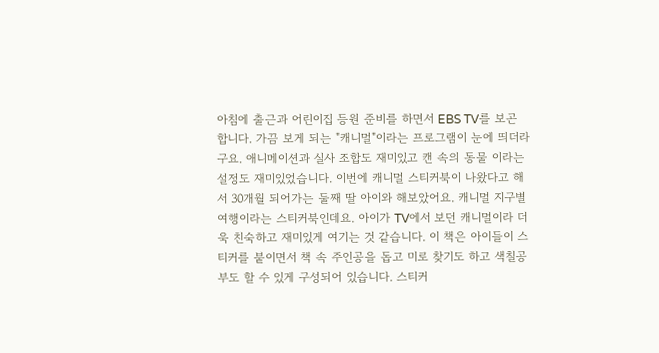아침에 출근과 어린이집 등원 준비를 하면서 EBS TV를 보곤 합니다. 가끔 보게 되는 "캐니멀"이라는 프로그램이 눈에 띄더라구요. 애니메이션과 실사 조합도 재미있고 캔 속의 동물 이라는 설정도 재미있었습니다. 이번에 캐니멀 스티커북이 나왔다고 해서 30개월 되어가는 둘째 딸 아이와 해보았어요. 캐니멀 지구별 여행이라는 스티커북인데요. 아이가 TV에서 보던 캐니멀이라 더욱 친숙하고 재미있게 여기는 것 같습니다. 이 책은 아이들이 스티커를 붙이면서 책 속 주인공을 돕고 미로 찾기도 하고 색칠공부도 할 수 있게 구성되어 있습니다. 스티커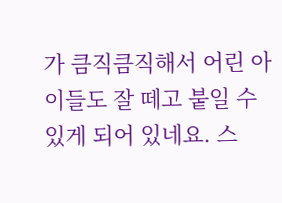가 큼직큼직해서 어린 아이들도 잘 떼고 붙일 수 있게 되어 있네요. 스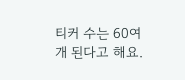티커 수는 60여개 된다고 해요.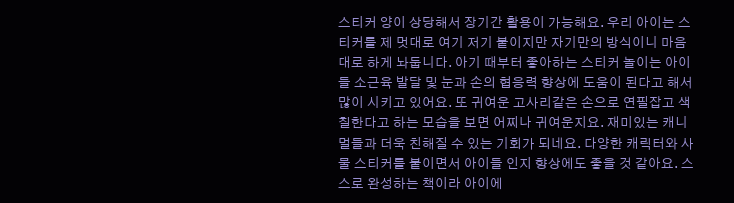스티커 양이 상당해서 장기간 활용이 가능해요. 우리 아이는 스티커를 제 멋대로 여기 저기 붙이지만 자기만의 방식이니 마음대로 하게 놔둡니다. 아기 때부터 좋아하는 스티커 놀이는 아이들 소근육 발달 및 눈과 손의 협응력 향상에 도움이 된다고 해서 많이 시키고 있어요. 또 귀여운 고사리같은 손으로 연필잡고 색칠한다고 하는 모습을 보면 어찌나 귀여운지요. 재미있는 캐니멀들과 더욱 친해질 수 있는 기회가 되네요. 다양한 캐릭터와 사물 스티커를 붙이면서 아이들 인지 향상에도 좋을 것 같아요. 스스로 완성하는 책이라 아이에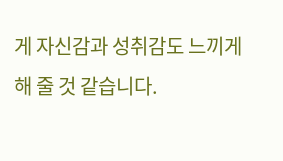게 자신감과 성취감도 느끼게 해 줄 것 같습니다.